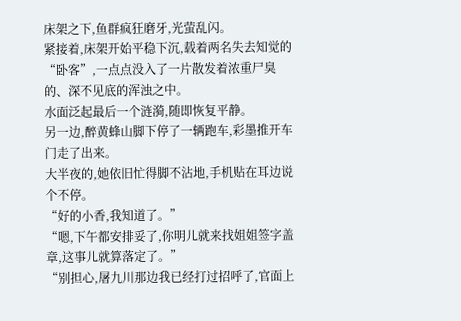床架之下,鱼群疯狂磨牙,光萤乱闪。
紧接着,床架开始平稳下沉,载着两名失去知觉的“卧客”,一点点没入了一片散发着浓重尸臭的、深不见底的浑浊之中。
水面泛起最后一个涟漪,随即恢复平静。
另一边,醉黄蜂山脚下停了一辆跑车,彩墨推开车门走了出来。
大半夜的,她依旧忙得脚不沾地,手机贴在耳边说个不停。
“好的小香,我知道了。”
“嗯,下午都安排妥了,你明儿就来找姐姐签字盖章,这事儿就算落定了。”
“别担心,屠九川那边我已经打过招呼了,官面上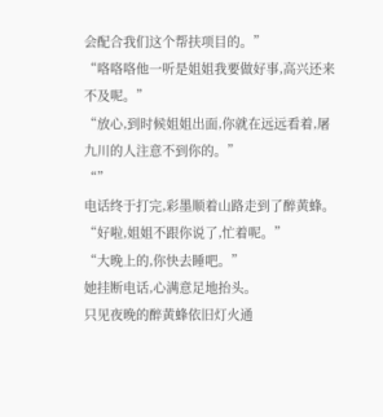会配合我们这个帮扶项目的。”
“咯咯咯他一听是姐姐我要做好事,高兴还来不及呢。”
“放心,到时候姐姐出面,你就在远远看着,屠九川的人注意不到你的。”
“”
电话终于打完,彩墨顺着山路走到了醉黄蜂。
“好啦,姐姐不跟你说了,忙着呢。”
“大晚上的,你快去睡吧。”
她挂断电话,心满意足地抬头。
只见夜晚的醉黄蜂依旧灯火通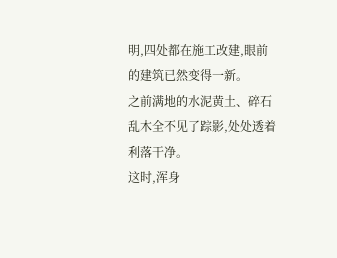明,四处都在施工改建,眼前的建筑已然变得一新。
之前满地的水泥黄土、碎石乱木全不见了踪影,处处透着利落干净。
这时,浑身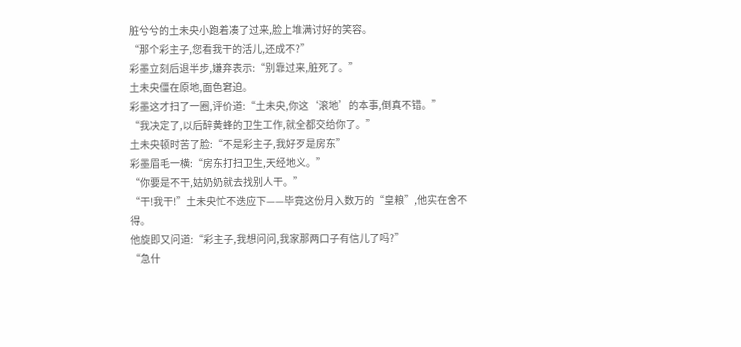脏兮兮的土未央小跑着凑了过来,脸上堆满讨好的笑容。
“那个彩主子,您看我干的活儿,还成不?”
彩墨立刻后退半步,嫌弃表示:“别靠过来,脏死了。”
土未央僵在原地,面色窘迫。
彩墨这才扫了一圈,评价道:“土未央,你这‘滚地’的本事,倒真不错。”
“我决定了,以后醉黄蜂的卫生工作,就全都交给你了。”
土未央顿时苦了脸:“不是彩主子,我好歹是房东”
彩墨眉毛一横:“房东打扫卫生,天经地义。”
“你要是不干,姑奶奶就去找别人干。”
“干!我干!”土未央忙不迭应下——毕竟这份月入数万的“皇粮”,他实在舍不得。
他旋即又问道:“彩主子,我想问问,我家那两口子有信儿了吗?”
“急什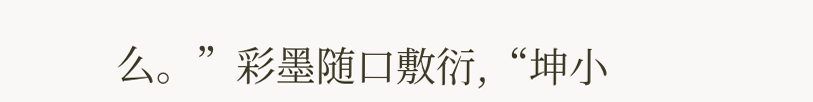么。”彩墨随口敷衍,“坤小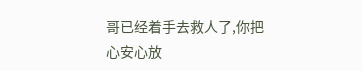哥已经着手去救人了,你把心安心放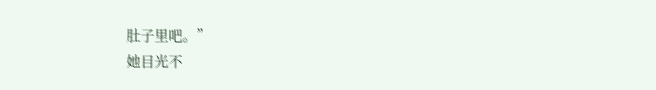肚子里吧。”
她目光不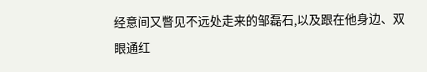经意间又瞥见不远处走来的邹磊石,以及跟在他身边、双眼通红